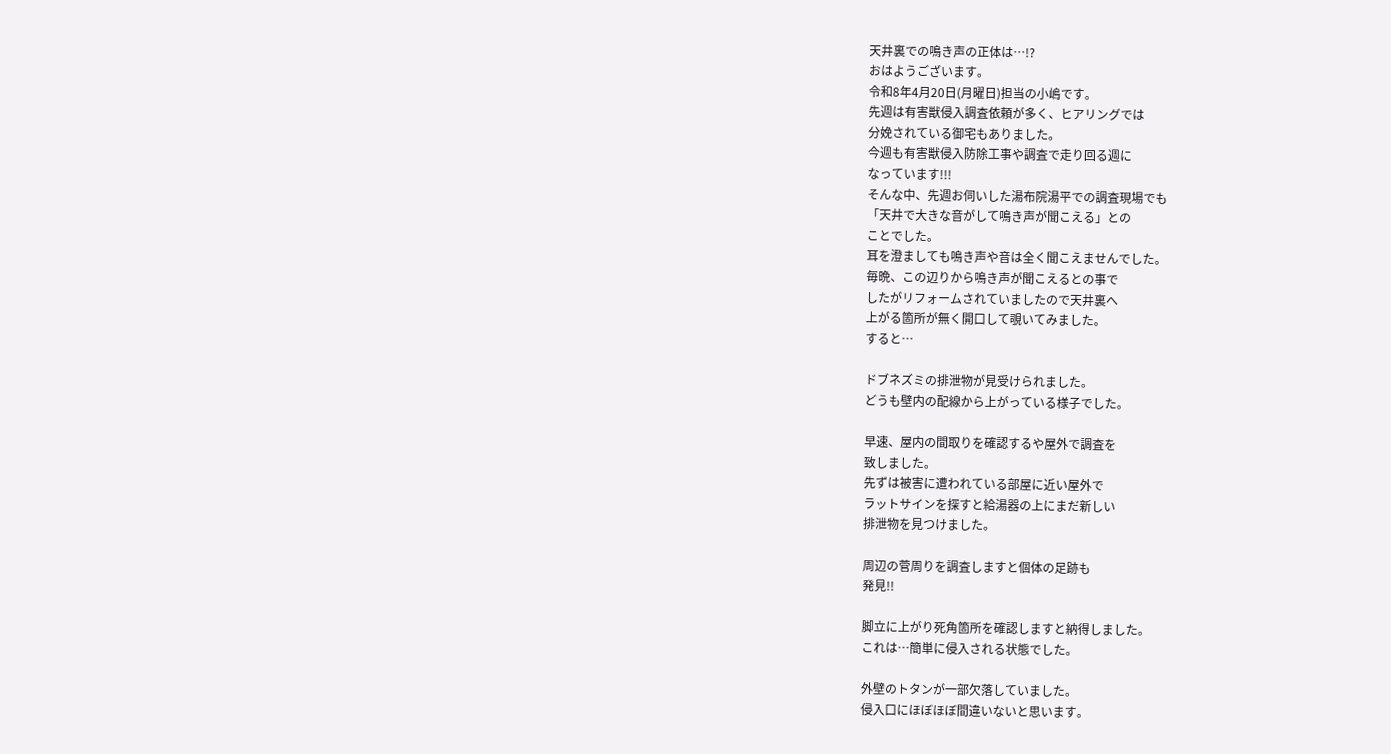天井裏での鳴き声の正体は…!?
おはようございます。
令和8年4月20日(月曜日)担当の小嶋です。
先週は有害獣侵入調査依頼が多く、ヒアリングでは
分娩されている御宅もありました。
今週も有害獣侵入防除工事や調査で走り回る週に
なっています!!!
そんな中、先週お伺いした湯布院湯平での調査現場でも
「天井で大きな音がして鳴き声が聞こえる」との
ことでした。
耳を澄ましても鳴き声や音は全く聞こえませんでした。
毎晩、この辺りから鳴き声が聞こえるとの事で
したがリフォームされていましたので天井裏へ
上がる箇所が無く開口して覗いてみました。
すると…

ドブネズミの排泄物が見受けられました。
どうも壁内の配線から上がっている様子でした。

早速、屋内の間取りを確認するや屋外で調査を
致しました。
先ずは被害に遭われている部屋に近い屋外で
ラットサインを探すと給湯器の上にまだ新しい
排泄物を見つけました。

周辺の菅周りを調査しますと個体の足跡も
発見!!

脚立に上がり死角箇所を確認しますと納得しました。
これは…簡単に侵入される状態でした。

外壁のトタンが一部欠落していました。
侵入口にほぼほぼ間違いないと思います。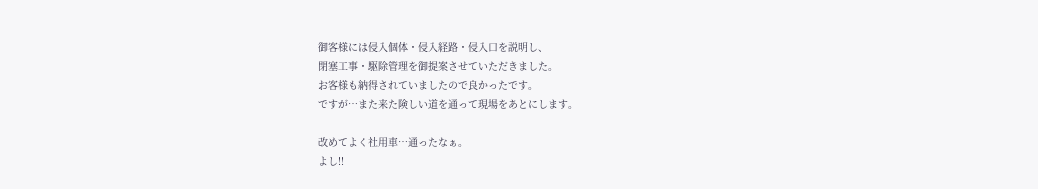御客様には侵入個体・侵入経路・侵入口を説明し、
閉塞工事・駆除管理を御提案させていただきました。
お客様も納得されていましたので良かったです。
ですが…また来た険しい道を通って現場をあとにします。

改めてよく社用車…通ったなぁ。
よし!!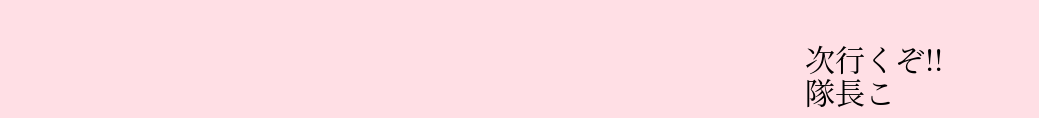次行くぞ!!
隊長こ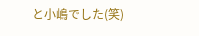と小嶋でした(笑)